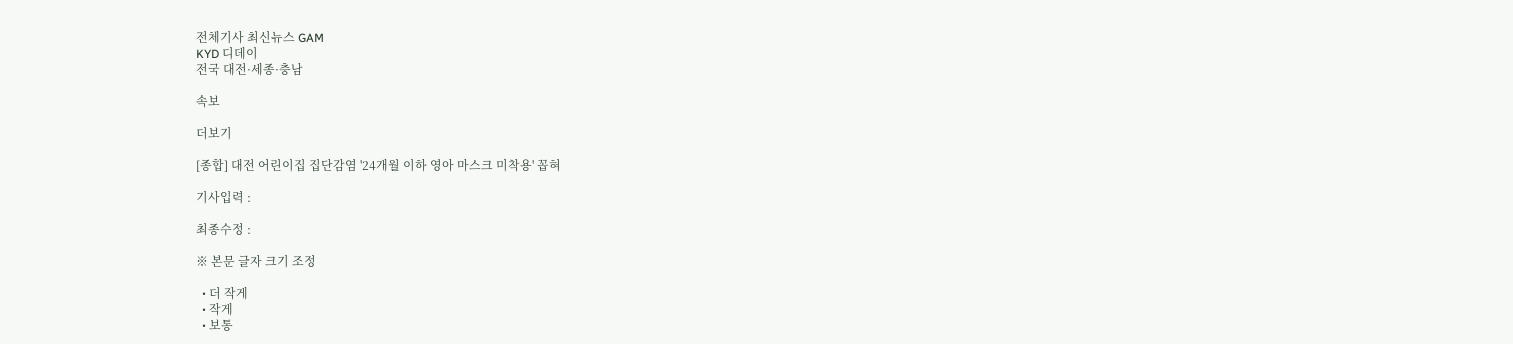전체기사 최신뉴스 GAM
KYD 디데이
전국 대전·세종·충남

속보

더보기

[종합] 대전 어린이집 집단감염 '24개월 이하 영아 마스크 미착용' 꼽혀

기사입력 :

최종수정 :

※ 본문 글자 크기 조정

  • 더 작게
  • 작게
  • 보통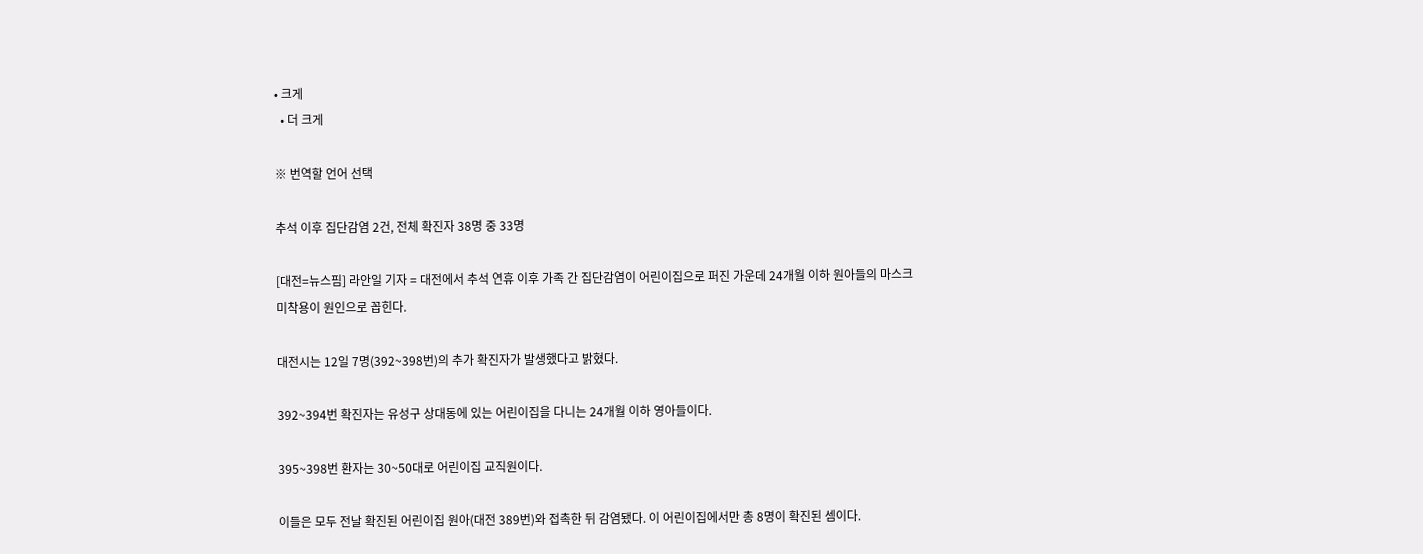• 크게
  • 더 크게

※ 번역할 언어 선택

추석 이후 집단감염 2건, 전체 확진자 38명 중 33명

[대전=뉴스핌] 라안일 기자 = 대전에서 추석 연휴 이후 가족 간 집단감염이 어린이집으로 퍼진 가운데 24개월 이하 원아들의 마스크 미착용이 원인으로 꼽힌다.

대전시는 12일 7명(392~398번)의 추가 확진자가 발생했다고 밝혔다.

392~394번 확진자는 유성구 상대동에 있는 어린이집을 다니는 24개월 이하 영아들이다.

395~398번 환자는 30~50대로 어린이집 교직원이다.

이들은 모두 전날 확진된 어린이집 원아(대전 389번)와 접촉한 뒤 감염됐다. 이 어린이집에서만 총 8명이 확진된 셈이다.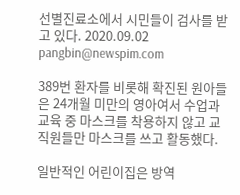선별진료소에서 시민들이 검사를 받고 있다. 2020.09.02 pangbin@newspim.com

389번 환자를 비롯해 확진된 원아들은 24개월 미만의 영아여서 수업과 교육 중 마스크를 착용하지 않고 교직원들만 마스크를 쓰고 활동했다.

일반적인 어린이집은 방역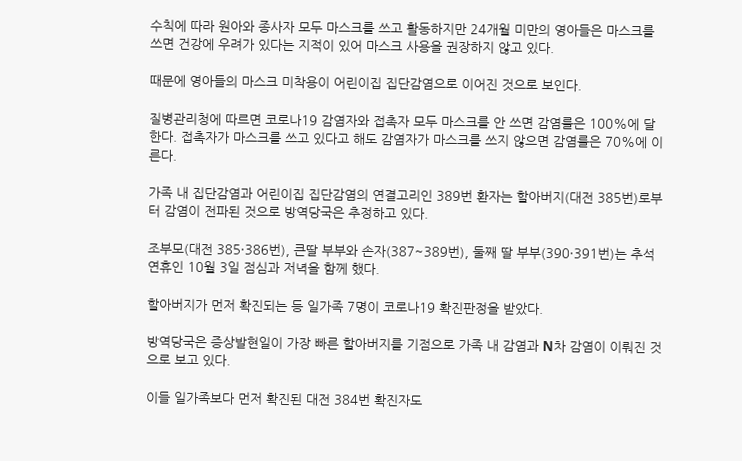수칙에 따라 원아와 종사자 모두 마스크를 쓰고 활동하지만 24개월 미만의 영아들은 마스크를 쓰면 건강에 우려가 있다는 지적이 있어 마스크 사용을 권장하지 않고 있다.

때문에 영아들의 마스크 미착용이 어린이집 집단감염으로 이어진 것으로 보인다.

질병관리청에 따르면 코로나19 감염자와 접촉자 모두 마스크를 안 쓰면 감염률은 100%에 달한다. 접촉자가 마스크를 쓰고 있다고 해도 감염자가 마스크를 쓰지 않으면 감염률은 70%에 이른다.

가족 내 집단감염과 어린이집 집단감염의 연결고리인 389번 환자는 할아버지(대전 385번)로부터 감염이 전파된 것으로 방역당국은 추정하고 있다.

조부모(대전 385·386번), 큰딸 부부와 손자(387~389번), 둘째 딸 부부(390·391번)는 추석 연휴인 10월 3일 점심과 저녁을 함께 했다.

할아버지가 먼저 확진되는 등 일가족 7명이 코로나19 확진판정을 받았다.

방역당국은 증상발현일이 가장 빠른 할아버지를 기점으로 가족 내 감염과 N차 감염이 이뤄진 것으로 보고 있다.

이들 일가족보다 먼저 확진된 대전 384번 확진자도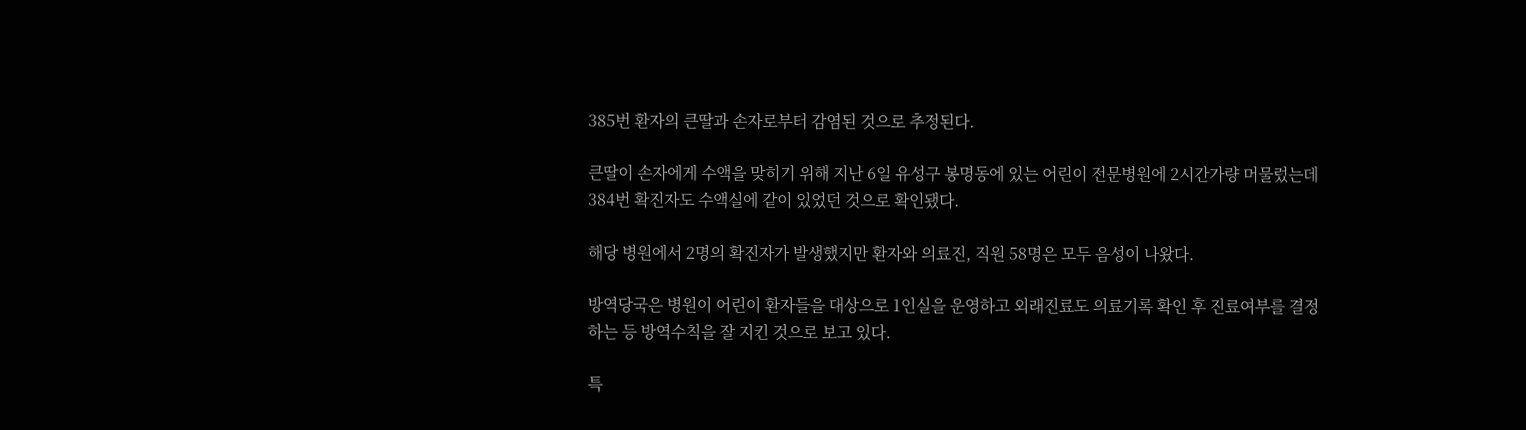385번 환자의 큰딸과 손자로부터 감염된 것으로 추정된다.

큰딸이 손자에게 수액을 맞히기 위해 지난 6일 유성구 봉명동에 있는 어린이 전문병원에 2시간가량 머물렀는데 384번 확진자도 수액실에 같이 있었던 것으로 확인됐다.

해당 병원에서 2명의 확진자가 발생했지만 환자와 의료진, 직원 58명은 모두 음성이 나왔다.

방역당국은 병원이 어린이 환자들을 대상으로 1인실을 운영하고 외래진료도 의료기록 확인 후 진료여부를 결정하는 등 방역수칙을 잘 지킨 것으로 보고 있다.

특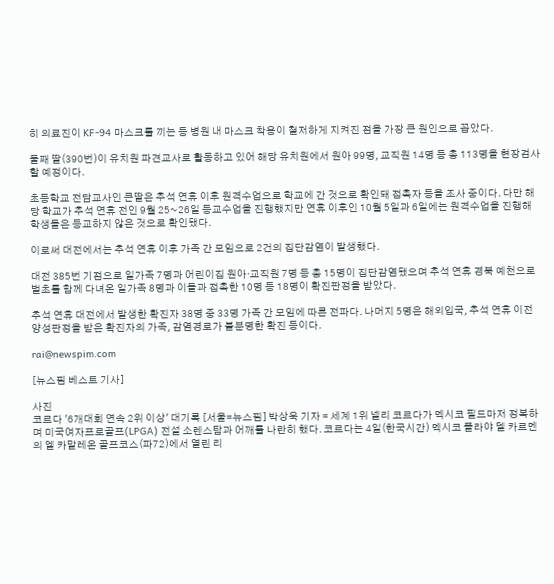히 의료진이 KF-94 마스크를 끼는 등 병원 내 마스크 착용이 철저하게 지켜진 점을 가장 큰 원인으로 꼽았다.

둘째 딸(390번)이 유치원 파견교사로 활동하고 있어 해당 유치원에서 원아 99명, 교직원 14명 등 총 113명을 현장검사할 예정이다.

초등학교 전담교사인 큰딸은 추석 연휴 이후 원격수업으로 학교에 간 것으로 확인돼 접촉자 등을 조사 중이다. 다만 해당 학교가 추석 연휴 전인 9월 25~26일 등교수업을 진행했지만 연휴 이후인 10월 5일과 6일에는 원격수업을 진행해 학생들은 등교하지 않은 것으로 확인됐다.

이로써 대전에서는 추석 연휴 이후 가족 간 모임으로 2건의 집단감염이 발생했다.

대전 385번 기점으로 일가족 7명과 어린이집 원아·교직원 7명 등 총 15명이 집단감염됐으며 추석 연휴 경북 예천으로 벌초를 함께 다녀온 일가족 8명과 이들과 접촉한 10명 등 18명이 확진판정을 받았다.

추석 연휴 대전에서 발생한 확진자 38명 중 33명 가족 간 모임에 따른 전파다. 나머지 5명은 해외입국, 추석 연휴 이전 양성판정을 받은 확진자의 가족, 감염경로가 불분명한 확진 등이다.

rai@newspim.com

[뉴스핌 베스트 기사]

사진
코르다 '6개대회 연속 2위 이상' 대기록 [서울=뉴스핌] 박상욱 기자 = 세계 1위 넬리 코르다가 멕시코 필드마저 정복하며 미국여자프로골프(LPGA) 전설 소렌스탐과 어깨를 나란히 했다. 코르다는 4일(한국시간) 멕시코 플라야 델 카르멘의 엘 카말레온 골프코스(파72)에서 열린 리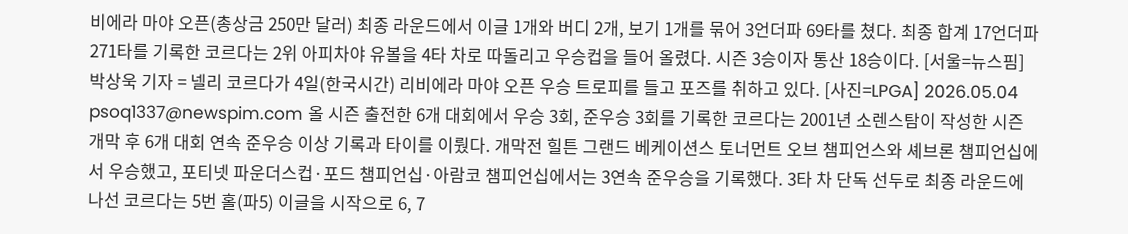비에라 마야 오픈(총상금 250만 달러) 최종 라운드에서 이글 1개와 버디 2개, 보기 1개를 묶어 3언더파 69타를 쳤다. 최종 합계 17언더파 271타를 기록한 코르다는 2위 아피차야 유볼을 4타 차로 따돌리고 우승컵을 들어 올렸다. 시즌 3승이자 통산 18승이다. [서울=뉴스핌] 박상욱 기자 = 넬리 코르다가 4일(한국시간) 리비에라 마야 오픈 우승 트로피를 들고 포즈를 취하고 있다. [사진=LPGA] 2026.05.04 psoq1337@newspim.com 올 시즌 출전한 6개 대회에서 우승 3회, 준우승 3회를 기록한 코르다는 2001년 소렌스탐이 작성한 시즌 개막 후 6개 대회 연속 준우승 이상 기록과 타이를 이뤘다. 개막전 힐튼 그랜드 베케이션스 토너먼트 오브 챔피언스와 셰브론 챔피언십에서 우승했고, 포티넷 파운더스컵·포드 챔피언십·아람코 챔피언십에서는 3연속 준우승을 기록했다. 3타 차 단독 선두로 최종 라운드에 나선 코르다는 5번 홀(파5) 이글을 시작으로 6, 7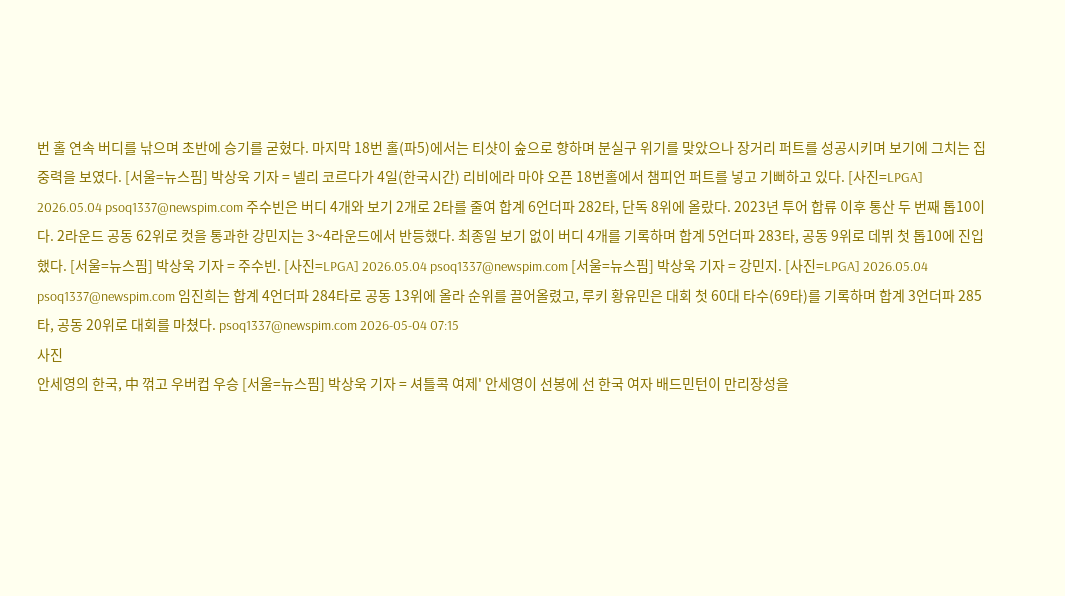번 홀 연속 버디를 낚으며 초반에 승기를 굳혔다. 마지막 18번 홀(파5)에서는 티샷이 숲으로 향하며 분실구 위기를 맞았으나 장거리 퍼트를 성공시키며 보기에 그치는 집중력을 보였다. [서울=뉴스핌] 박상욱 기자 = 넬리 코르다가 4일(한국시간) 리비에라 마야 오픈 18번홀에서 챔피언 퍼트를 넣고 기뻐하고 있다. [사진=LPGA] 2026.05.04 psoq1337@newspim.com 주수빈은 버디 4개와 보기 2개로 2타를 줄여 합계 6언더파 282타, 단독 8위에 올랐다. 2023년 투어 합류 이후 통산 두 번째 톱10이다. 2라운드 공동 62위로 컷을 통과한 강민지는 3~4라운드에서 반등했다. 최종일 보기 없이 버디 4개를 기록하며 합계 5언더파 283타, 공동 9위로 데뷔 첫 톱10에 진입했다. [서울=뉴스핌] 박상욱 기자 = 주수빈. [사진=LPGA] 2026.05.04 psoq1337@newspim.com [서울=뉴스핌] 박상욱 기자 = 강민지. [사진=LPGA] 2026.05.04 psoq1337@newspim.com 임진희는 합계 4언더파 284타로 공동 13위에 올라 순위를 끌어올렸고, 루키 황유민은 대회 첫 60대 타수(69타)를 기록하며 합계 3언더파 285타, 공동 20위로 대회를 마쳤다. psoq1337@newspim.com 2026-05-04 07:15
사진
안세영의 한국, 中 꺾고 우버컵 우승 [서울=뉴스핌] 박상욱 기자 = 셔틀콕 여제' 안세영이 선봉에 선 한국 여자 배드민턴이 만리장성을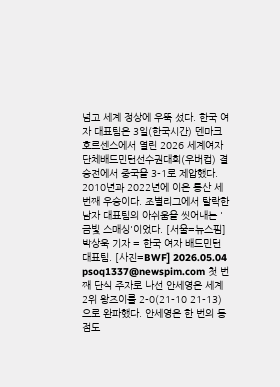넘고 세계 정상에 우뚝 섰다. 한국 여자 대표팀은 3일(한국시간) 덴마크 호르센스에서 열린 2026 세계여자단체배드민턴선수권대회(우버컵) 결승전에서 중국을 3-1로 제압했다. 2010년과 2022년에 이은 통산 세 번째 우승이다. 조별리그에서 탈락한 남자 대표팀의 아쉬움을 씻어내는 '금빛 스매싱'이었다. [서울=뉴스핌] 박상욱 기자 = 한국 여자 배드민턴 대표팀. [사진=BWF] 2026.05.04 psoq1337@newspim.com 첫 번째 단식 주자로 나선 안세영은 세계 2위 왕즈이를 2-0(21-10 21-13)으로 완파했다. 안세영은 한 번의 동점도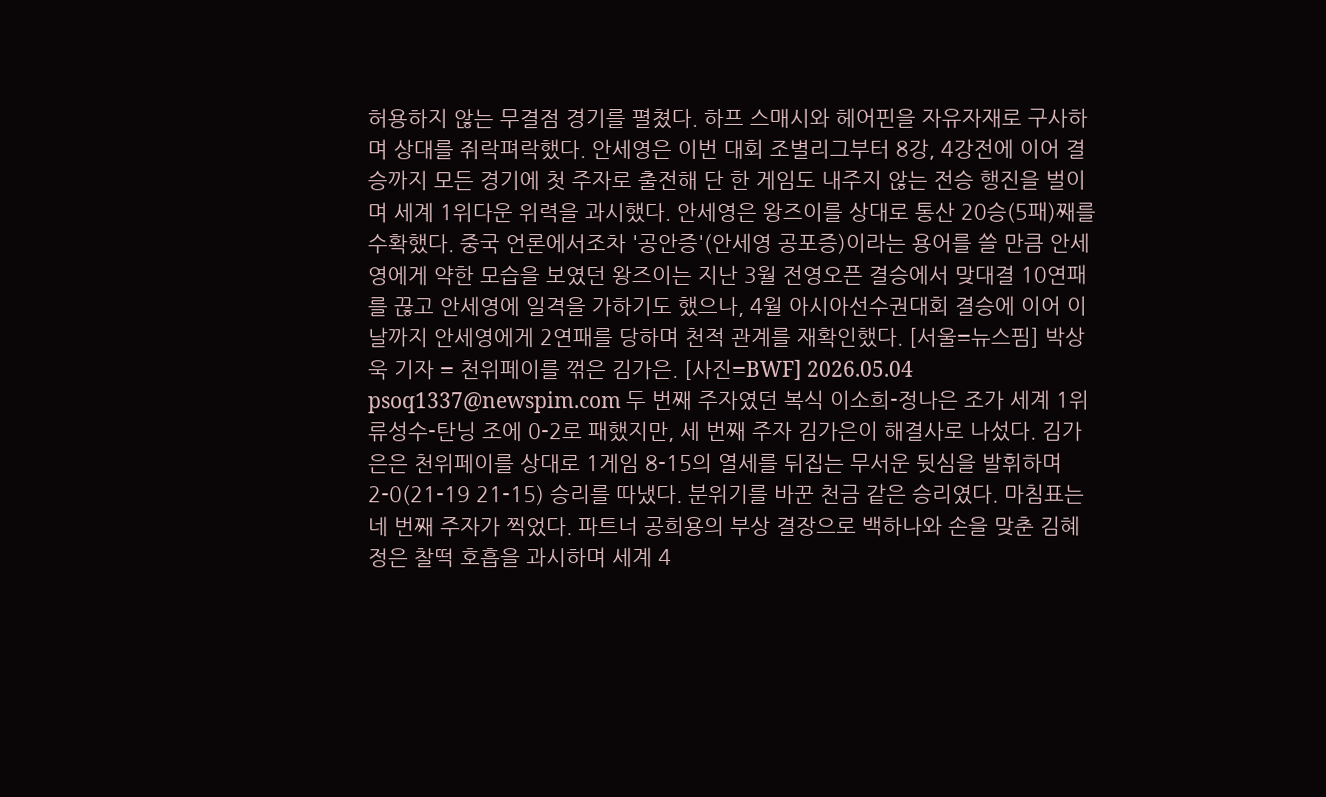허용하지 않는 무결점 경기를 펼쳤다. 하프 스매시와 헤어핀을 자유자재로 구사하며 상대를 쥐락펴락했다. 안세영은 이번 대회 조별리그부터 8강, 4강전에 이어 결승까지 모든 경기에 첫 주자로 출전해 단 한 게임도 내주지 않는 전승 행진을 벌이며 세계 1위다운 위력을 과시했다. 안세영은 왕즈이를 상대로 통산 20승(5패)째를 수확했다. 중국 언론에서조차 '공안증'(안세영 공포증)이라는 용어를 쓸 만큼 안세영에게 약한 모습을 보였던 왕즈이는 지난 3월 전영오픈 결승에서 맞대결 10연패를 끊고 안세영에 일격을 가하기도 했으나, 4월 아시아선수권대회 결승에 이어 이날까지 안세영에게 2연패를 당하며 천적 관계를 재확인했다. [서울=뉴스핌] 박상욱 기자 = 천위페이를 꺾은 김가은. [사진=BWF] 2026.05.04 psoq1337@newspim.com 두 번째 주자였던 복식 이소희-정나은 조가 세계 1위 류성수-탄닝 조에 0-2로 패했지만, 세 번째 주자 김가은이 해결사로 나섰다. 김가은은 천위페이를 상대로 1게임 8-15의 열세를 뒤집는 무서운 뒷심을 발휘하며 2-0(21-19 21-15) 승리를 따냈다. 분위기를 바꾼 천금 같은 승리였다. 마침표는 네 번째 주자가 찍었다. 파트너 공희용의 부상 결장으로 백하나와 손을 맞춘 김혜정은 찰떡 호흡을 과시하며 세계 4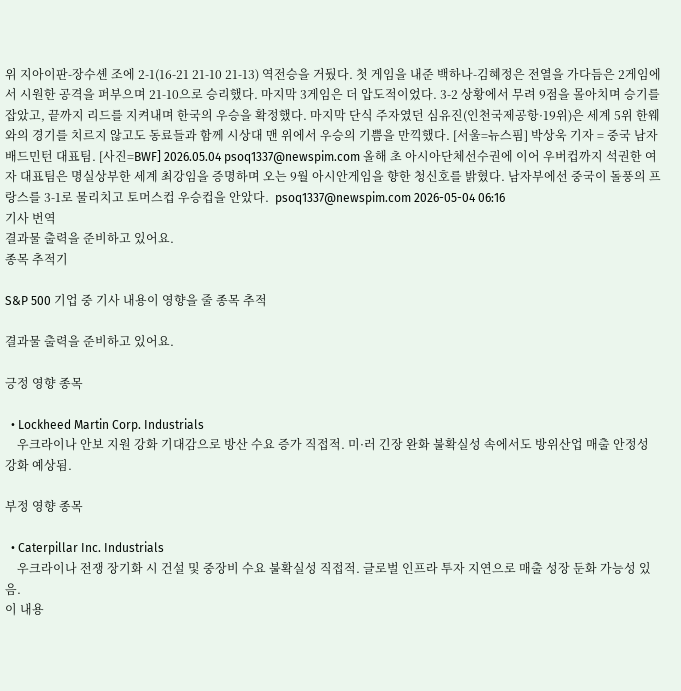위 지아이판-장수셴 조에 2-1(16-21 21-10 21-13) 역전승을 거뒀다. 첫 게임을 내준 백하나-김혜정은 전열을 가다듬은 2게임에서 시원한 공격을 퍼부으며 21-10으로 승리했다. 마지막 3게임은 더 압도적이었다. 3-2 상황에서 무려 9점을 몰아치며 승기를 잡았고, 끝까지 리드를 지켜내며 한국의 우승을 확정했다. 마지막 단식 주자였던 심유진(인천국제공항·19위)은 세계 5위 한웨와의 경기를 치르지 않고도 동료들과 함께 시상대 맨 위에서 우승의 기쁨을 만끽했다. [서울=뉴스핌] 박상욱 기자 = 중국 남자 배드민턴 대표팀. [사진=BWF] 2026.05.04 psoq1337@newspim.com 올해 초 아시아단체선수권에 이어 우버컵까지 석권한 여자 대표팀은 명실상부한 세계 최강임을 증명하며 오는 9월 아시안게임을 향한 청신호를 밝혔다. 남자부에선 중국이 돌풍의 프랑스를 3-1로 물리치고 토머스컵 우승컵을 안았다.  psoq1337@newspim.com 2026-05-04 06:16
기사 번역
결과물 출력을 준비하고 있어요.
종목 추적기

S&P 500 기업 중 기사 내용이 영향을 줄 종목 추적

결과물 출력을 준비하고 있어요.

긍정 영향 종목

  • Lockheed Martin Corp. Industrials
    우크라이나 안보 지원 강화 기대감으로 방산 수요 증가 직접적. 미·러 긴장 완화 불확실성 속에서도 방위산업 매출 안정성 강화 예상됨.

부정 영향 종목

  • Caterpillar Inc. Industrials
    우크라이나 전쟁 장기화 시 건설 및 중장비 수요 불확실성 직접적. 글로벌 인프라 투자 지연으로 매출 성장 둔화 가능성 있음.
이 내용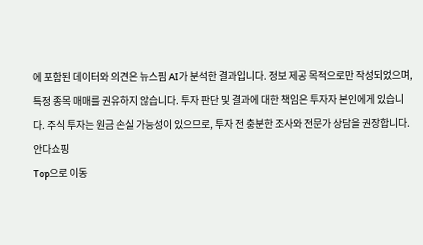에 포함된 데이터와 의견은 뉴스핌 AI가 분석한 결과입니다. 정보 제공 목적으로만 작성되었으며, 특정 종목 매매를 권유하지 않습니다. 투자 판단 및 결과에 대한 책임은 투자자 본인에게 있습니다. 주식 투자는 원금 손실 가능성이 있으므로, 투자 전 충분한 조사와 전문가 상담을 권장합니다.
안다쇼핑
Top으로 이동